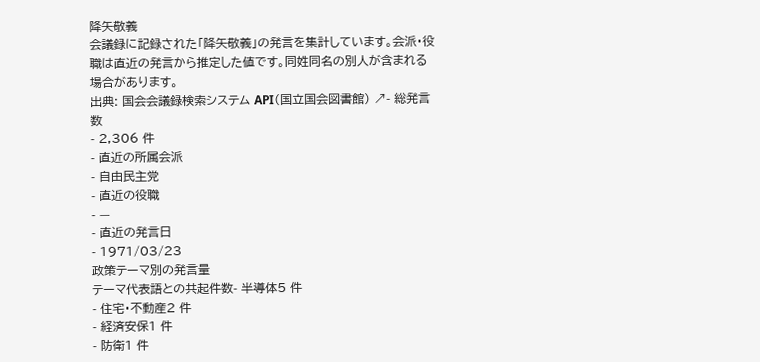降矢敬義
会議録に記録された「降矢敬義」の発言を集計しています。会派・役職は直近の発言から推定した値です。同姓同名の別人が含まれる場合があります。
出典: 国会会議録検索システム API(国立国会図書館) ↗- 総発言数
- 2,306 件
- 直近の所属会派
- 自由民主党
- 直近の役職
- —
- 直近の発言日
- 1971/03/23
政策テーマ別の発言量
テーマ代表語との共起件数- 半導体5 件
- 住宅・不動産2 件
- 経済安保1 件
- 防衛1 件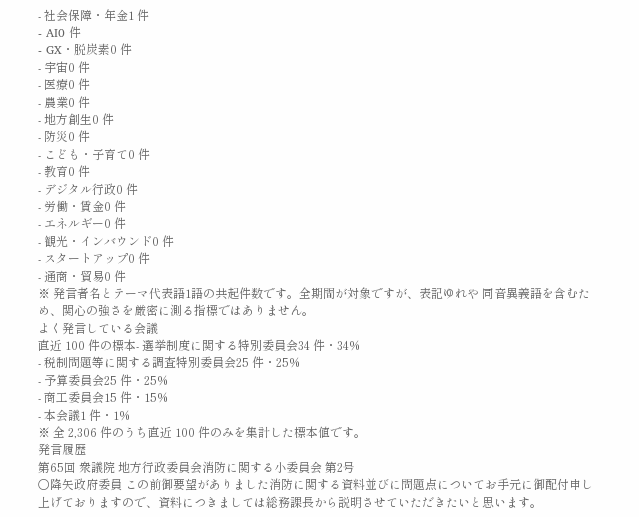- 社会保障・年金1 件
- AI0 件
- GX・脱炭素0 件
- 宇宙0 件
- 医療0 件
- 農業0 件
- 地方創生0 件
- 防災0 件
- こども・子育て0 件
- 教育0 件
- デジタル行政0 件
- 労働・賃金0 件
- エネルギー0 件
- 観光・インバウンド0 件
- スタートアップ0 件
- 通商・貿易0 件
※ 発言者名とテーマ代表語1語の共起件数です。全期間が対象ですが、表記ゆれや 同音異義語を含むため、関心の強さを厳密に測る指標ではありません。
よく発言している会議
直近 100 件の標本- 選挙制度に関する特別委員会34 件・34%
- 税制問題等に関する調査特別委員会25 件・25%
- 予算委員会25 件・25%
- 商工委員会15 件・15%
- 本会議1 件・1%
※ 全 2,306 件のうち直近 100 件のみを集計した標本値です。
発言履歴
第65回 衆議院 地方行政委員会消防に関する小委員会 第2号
○降矢政府委員 この前御要望がありました消防に関する資料並びに問題点についてお手元に御配付申し上げておりますので、資料につきましては総務課長から説明させていただきたいと思います。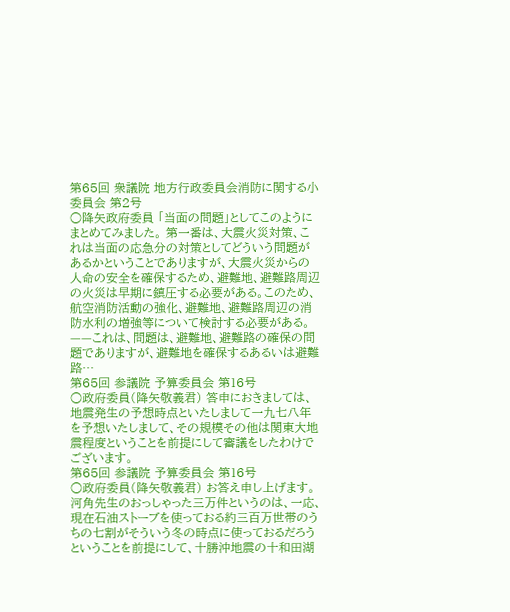第65回 衆議院 地方行政委員会消防に関する小委員会 第2号
○降矢政府委員 「当面の問題」としてこのようにまとめてみました。 第一番は、大震火災対策、これは当面の応急分の対策としてどういう問題があるかということでありますが、大震火災からの人命の安全を確保するため、避難地、避難路周辺の火災は早期に鎮圧する必要がある。このため、航空消防活動の強化、避難地、避難路周辺の消防水利の増強等について検討する必要がある。——これは、問題は、避難地、避難路の確保の問題でありますが、避難地を確保するあるいは避難路…
第65回 参議院 予算委員会 第16号
○政府委員(降矢敬義君) 答申におきましては、地震発生の予想時点といたしまして一九七八年を予想いたしまして、その規模その他は関東大地震程度ということを前提にして審議をしたわけでございます。
第65回 参議院 予算委員会 第16号
○政府委員(降矢敬義君) お答え申し上げます。 河角先生のおっしゃった三万件というのは、一応、現在石油ストーブを使っておる約三百万世帯のうちの七割がそういう冬の時点に使っておるだろうということを前提にして、十勝沖地震の十和田湖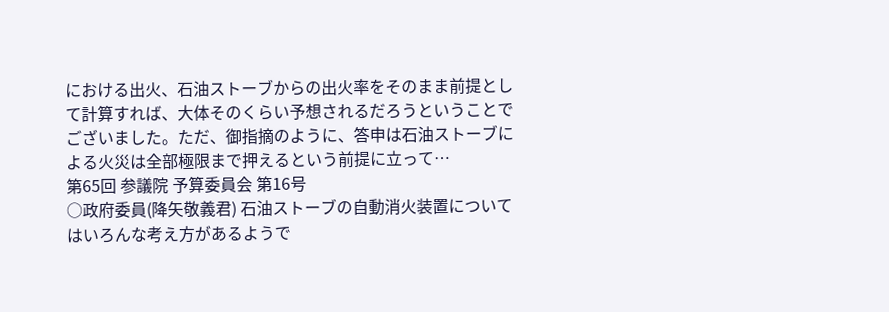における出火、石油ストーブからの出火率をそのまま前提として計算すれば、大体そのくらい予想されるだろうということでございました。ただ、御指摘のように、答申は石油ストーブによる火災は全部極限まで押えるという前提に立って…
第65回 参議院 予算委員会 第16号
○政府委員(降矢敬義君) 石油ストーブの自動消火装置についてはいろんな考え方があるようで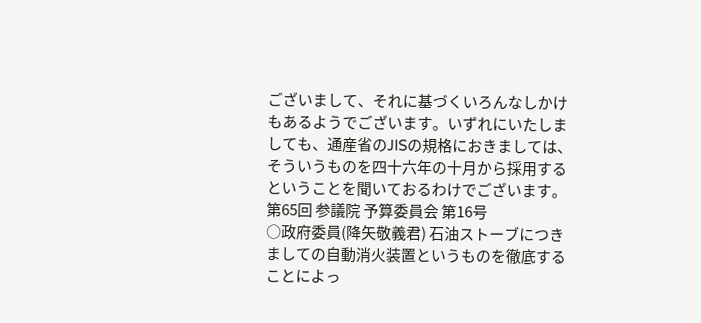ございまして、それに基づくいろんなしかけもあるようでございます。いずれにいたしましても、通産省のJISの規格におきましては、そういうものを四十六年の十月から採用するということを聞いておるわけでございます。
第65回 参議院 予算委員会 第16号
○政府委員(降矢敬義君) 石油ストーブにつきましての自動消火装置というものを徹底することによっ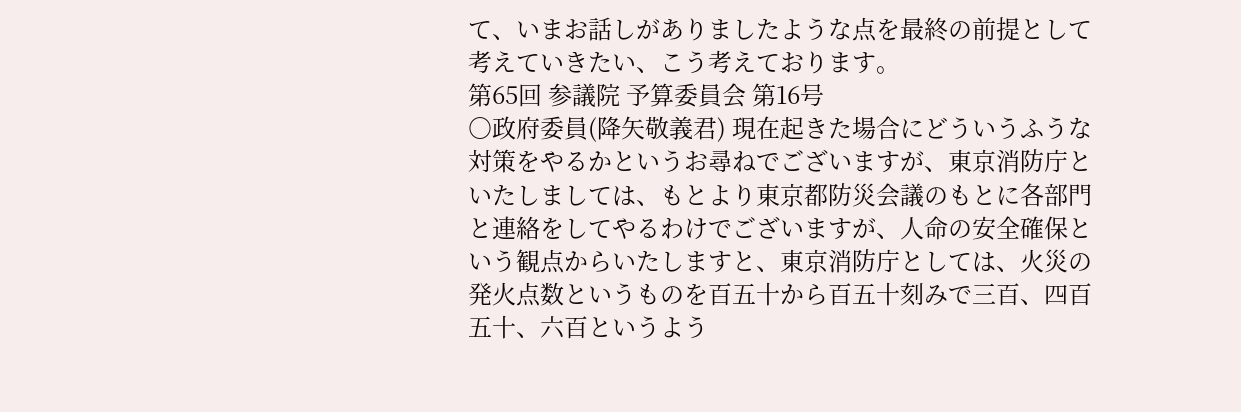て、いまお話しがありましたような点を最終の前提として考えていきたい、こう考えております。
第65回 参議院 予算委員会 第16号
○政府委員(降矢敬義君) 現在起きた場合にどういうふうな対策をやるかというお尋ねでございますが、東京消防庁といたしましては、もとより東京都防災会議のもとに各部門と連絡をしてやるわけでございますが、人命の安全確保という観点からいたしますと、東京消防庁としては、火災の発火点数というものを百五十から百五十刻みで三百、四百五十、六百というよう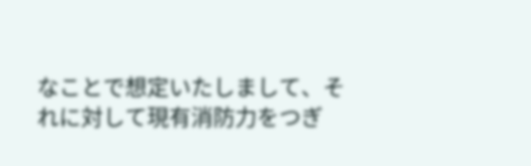なことで想定いたしまして、それに対して現有消防力をつぎ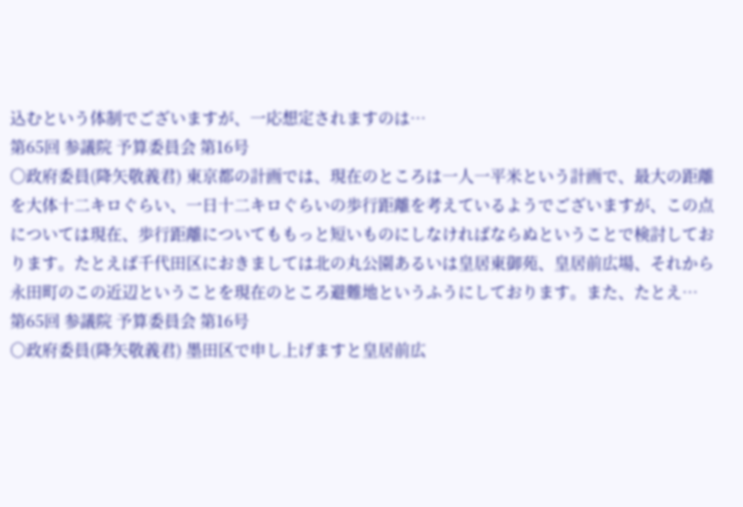込むという体制でございますが、一応想定されますのは…
第65回 参議院 予算委員会 第16号
○政府委員(降矢敬義君) 東京都の計画では、現在のところは一人一平米という計画で、最大の距離を大体十二キロぐらい、一日十二キロぐらいの歩行距離を考えているようでございますが、この点については現在、歩行距離についてももっと短いものにしなければならぬということで検討しております。たとえば千代田区におきましては北の丸公園あるいは皇居東御苑、皇居前広場、それから永田町のこの近辺ということを現在のところ避難地というふうにしております。また、たとえ…
第65回 参議院 予算委員会 第16号
○政府委員(降矢敬義君) 墨田区で申し上げますと皇居前広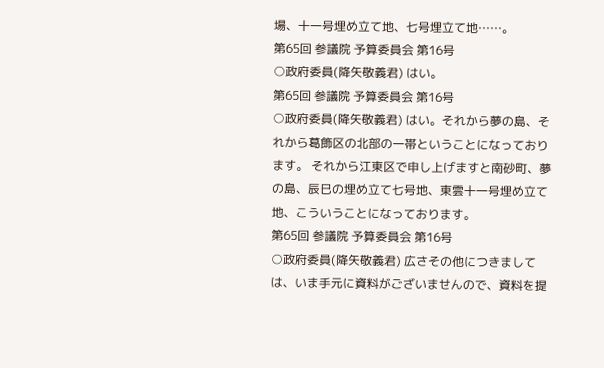場、十一号埋め立て地、七号埋立て地……。
第65回 参議院 予算委員会 第16号
○政府委員(降矢敬義君) はい。
第65回 参議院 予算委員会 第16号
○政府委員(降矢敬義君) はい。それから夢の島、それから葛飾区の北部の一帯ということになっております。 それから江東区で申し上げますと南砂町、夢の島、辰巳の埋め立て七号地、東雲十一号埋め立て地、こういうことになっております。
第65回 参議院 予算委員会 第16号
○政府委員(降矢敬義君) 広さその他につきましては、いま手元に資料がございませんので、資料を提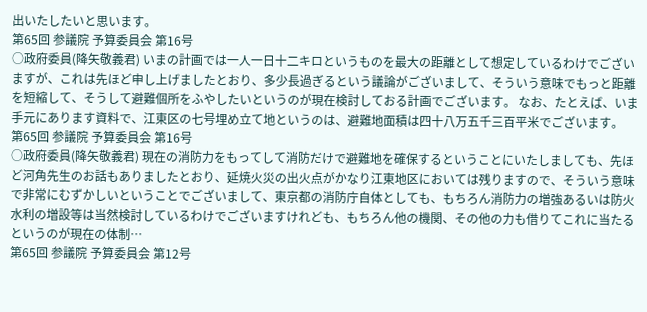出いたしたいと思います。
第65回 参議院 予算委員会 第16号
○政府委員(降矢敬義君) いまの計画では一人一日十二キロというものを最大の距離として想定しているわけでございますが、これは先ほど申し上げましたとおり、多少長過ぎるという議論がございまして、そういう意味でもっと距離を短縮して、そうして避難個所をふやしたいというのが現在検討しておる計画でございます。 なお、たとえば、いま手元にあります資料で、江東区の七号埋め立て地というのは、避難地面積は四十八万五千三百平米でございます。
第65回 参議院 予算委員会 第16号
○政府委員(降矢敬義君) 現在の消防力をもってして消防だけで避難地を確保するということにいたしましても、先ほど河角先生のお話もありましたとおり、延焼火災の出火点がかなり江東地区においては残りますので、そういう意味で非常にむずかしいということでございまして、東京都の消防庁自体としても、もちろん消防力の増強あるいは防火水利の増設等は当然検討しているわけでございますけれども、もちろん他の機関、その他の力も借りてこれに当たるというのが現在の体制…
第65回 参議院 予算委員会 第12号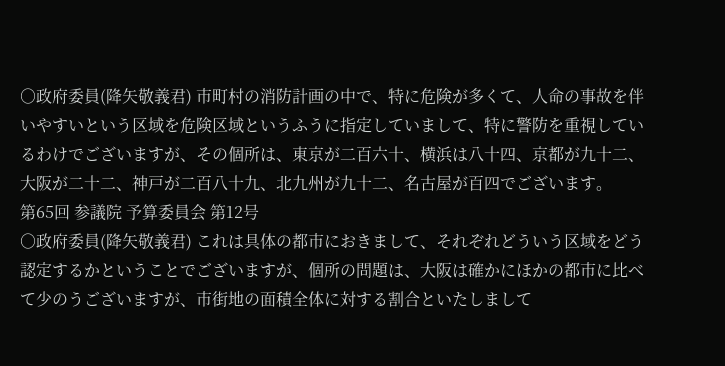○政府委員(降矢敬義君) 市町村の消防計画の中で、特に危険が多くて、人命の事故を伴いやすいという区域を危険区域というふうに指定していまして、特に警防を重視しているわけでございますが、その個所は、東京が二百六十、横浜は八十四、京都が九十二、大阪が二十二、神戸が二百八十九、北九州が九十二、名古屋が百四でございます。
第65回 参議院 予算委員会 第12号
○政府委員(降矢敬義君) これは具体の都市におきまして、それぞれどういう区域をどう認定するかということでございますが、個所の問題は、大阪は確かにほかの都市に比べて少のうございますが、市街地の面積全体に対する割合といたしまして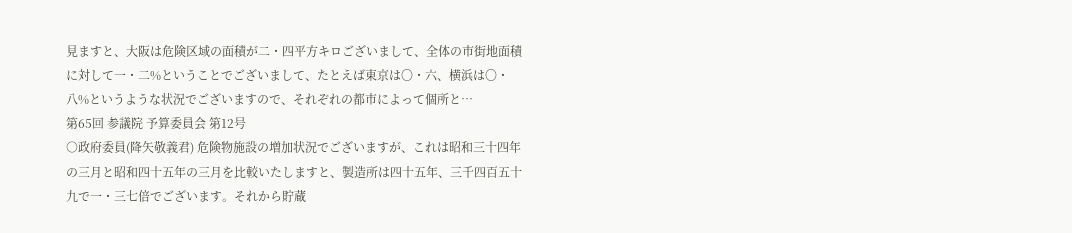見ますと、大阪は危険区域の面積が二・四平方キロございまして、全体の市街地面積に対して一・二%ということでございまして、たとえば東京は〇・六、横浜は〇・八%というような状況でございますので、それぞれの都市によって個所と…
第65回 参議院 予算委員会 第12号
○政府委員(降矢敬義君) 危険物施設の増加状況でございますが、これは昭和三十四年の三月と昭和四十五年の三月を比較いたしますと、製造所は四十五年、三千四百五十九で一・三七倍でございます。それから貯蔵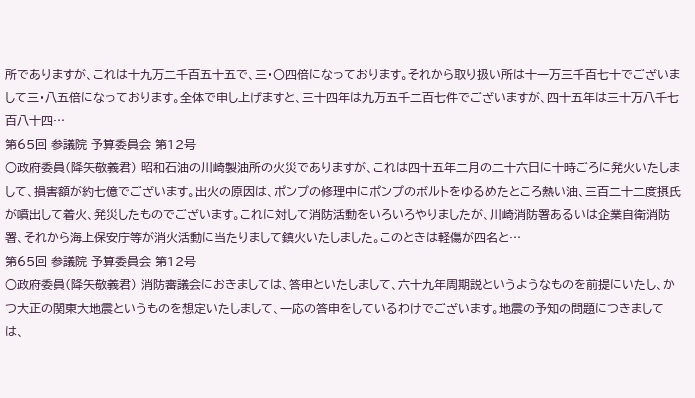所でありますが、これは十九万二千百五十五で、三・〇四倍になっております。それから取り扱い所は十一万三千百七十でございまして三・八五倍になっております。全体で申し上げますと、三十四年は九万五千二百七件でございますが、四十五年は三十万八千七百八十四…
第65回 参議院 予算委員会 第12号
○政府委員(降矢敬義君) 昭和石油の川崎製油所の火災でありますが、これは四十五年二月の二十六日に十時ごろに発火いたしまして、損害額が約七億でございます。出火の原因は、ポンプの修理中にポンプのボルトをゆるめたところ熱い油、三百二十二度摂氏が噴出して着火、発災したものでございます。これに対して消防活動をいろいろやりましたが、川崎消防署あるいは企業自衛消防署、それから海上保安庁等が消火活動に当たりまして鎮火いたしました。このときは軽傷が四名と…
第65回 参議院 予算委員会 第12号
○政府委員(降矢敬義君) 消防審議会におきましては、答申といたしまして、六十九年周期説というようなものを前提にいたし、かつ大正の関東大地震というものを想定いたしまして、一応の答申をしているわけでございます。地震の予知の問題につきましては、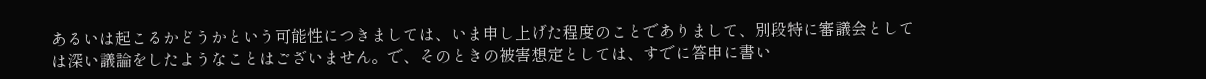あるいは起こるかどうかという可能性につきましては、いま申し上げた程度のことでありまして、別段特に審議会としては深い議論をしたようなことはございません。で、そのときの被害想定としては、すでに答申に書い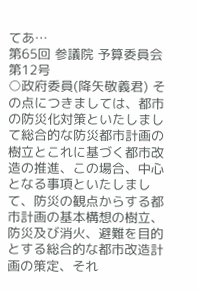てあ…
第65回 参議院 予算委員会 第12号
○政府委員(降矢敬義君) その点につきましては、都市の防災化対策といたしまして総合的な防災都市計画の樹立とこれに基づく都市改造の推進、この場合、中心となる事項といたしまして、防災の観点からする都市計画の基本構想の樹立、防災及び消火、避難を目的とする総合的な都市改造計画の策定、それ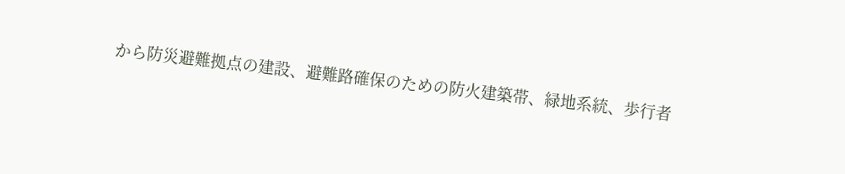から防災避難拠点の建設、避難路確保のための防火建築帯、緑地系統、歩行者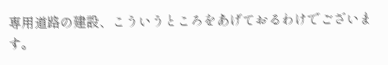専用道路の建設、こういうところをあげておるわけでございます。